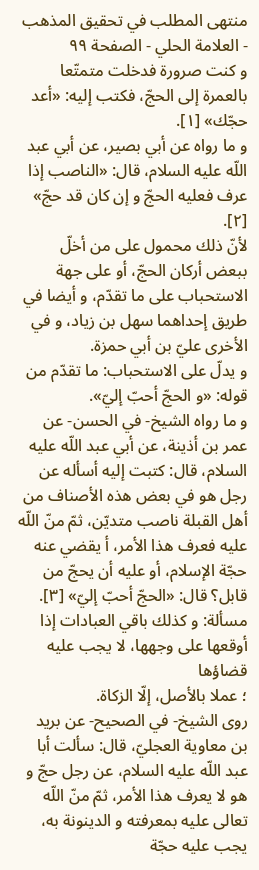منتهى المطلب في تحقيق المذهب - العلامة الحلي - الصفحة ٩٩
و كنت صرورة فدخلت متمتّعا بالعمرة إلى الحجّ، فكتب إليه: «أعد حجّك» [١].
و ما رواه عن أبي بصير، عن أبي عبد اللّه عليه السلام، قال: «الناصب إذا عرف فعليه الحجّ و إن كان قد حجّ» [٢].
لأنّ ذلك محمول على من أخلّ ببعض أركان الحجّ، أو على جهة الاستحباب على ما تقدّم، و أيضا في طريق إحداهما سهل بن زياد، و في الأخرى عليّ بن أبي حمزة.
و يدلّ على الاستحباب: ما تقدّم من قوله: «و الحجّ أحبّ إليّ».
و ما رواه الشيخ- في الحسن- عن عمر بن أذينة، عن أبي عبد اللّه عليه السلام، قال: كتبت إليه أسأله عن رجل هو في بعض هذه الأصناف من أهل القبلة ناصب متديّن، ثمّ منّ اللّه عليه فعرف هذا الأمر، أ يقضي عنه حجّة الإسلام، أو عليه أن يحجّ من قابل؟ قال: «الحجّ أحبّ إليّ» [٣].
مسألة: و كذلك باقي العبادات إذا أوقعها على وجهها، لا يجب عليه قضاؤها
؛ عملا بالأصل، إلّا الزكاة.
روى الشيخ- في الصحيح- عن بريد بن معاوية العجليّ، قال: سألت أبا عبد اللّه عليه السلام، عن رجل حجّ و هو لا يعرف هذا الأمر، ثمّ منّ اللّه تعالى عليه بمعرفته و الدينونة به، يجب عليه حجّة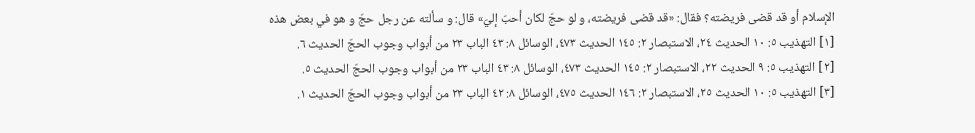الإسلام أو قد قضى فريضته؟ فقال: «قد قضى فريضته، و لو حجّ لكان أحبّ إليّ» قال: و سألته عن رجل حجّ و هو في بعض هذه
[١] التهذيب ٥: ١٠ الحديث ٢٤، الاستبصار ٢: ١٤٥ الحديث ٤٧٣، الوسائل ٨: ٤٣ الباب ٢٣ من أبواب وجوب الحجّ الحديث ٦.
[٢] التهذيب ٥: ٩ الحديث ٢٢، الاستبصار ٢: ١٤٥ الحديث ٤٧٣، الوسائل ٨: ٤٣ الباب ٢٣ من أبواب وجوب الحجّ الحديث ٥.
[٣] التهذيب ٥: ١٠ الحديث ٢٥، الاستبصار ٢: ١٤٦ الحديث ٤٧٥، الوسائل ٨: ٤٢ الباب ٢٣ من أبواب وجوب الحجّ الحديث ١.